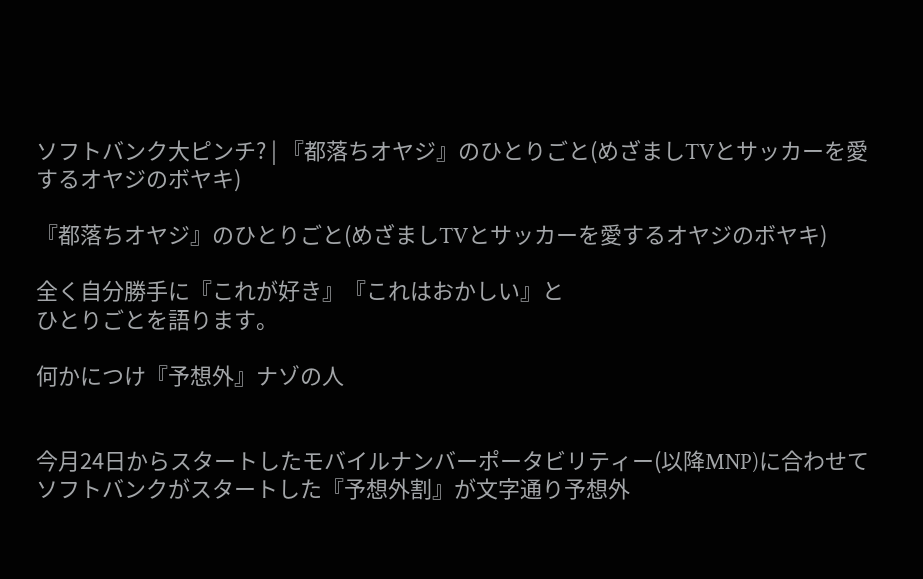ソフトバンク大ピンチ? | 『都落ちオヤジ』のひとりごと(めざましTVとサッカーを愛するオヤジのボヤキ)

『都落ちオヤジ』のひとりごと(めざましTVとサッカーを愛するオヤジのボヤキ)

全く自分勝手に『これが好き』『これはおかしい』と
ひとりごとを語ります。

何かにつけ『予想外』ナゾの人


今月24日からスタートしたモバイルナンバーポータビリティー(以降MNP)に合わせてソフトバンクがスタートした『予想外割』が文字通り予想外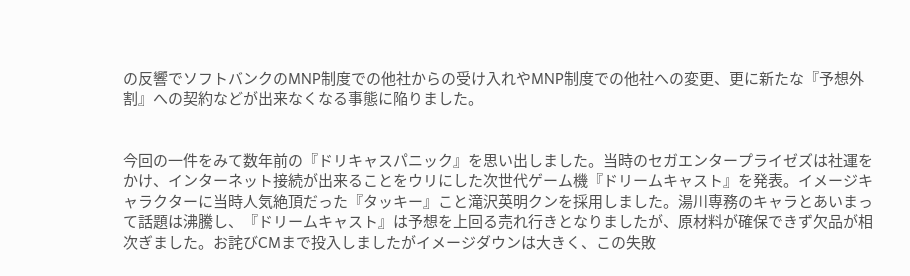の反響でソフトバンクのMNP制度での他社からの受け入れやMNP制度での他社への変更、更に新たな『予想外割』への契約などが出来なくなる事態に陥りました。


今回の一件をみて数年前の『ドリキャスパニック』を思い出しました。当時のセガエンタープライゼズは社運をかけ、インターネット接続が出来ることをウリにした次世代ゲーム機『ドリームキャスト』を発表。イメージキャラクターに当時人気絶頂だった『タッキー』こと滝沢英明クンを採用しました。湯川専務のキャラとあいまって話題は沸騰し、『ドリームキャスト』は予想を上回る売れ行きとなりましたが、原材料が確保できず欠品が相次ぎました。お詫びCMまで投入しましたがイメージダウンは大きく、この失敗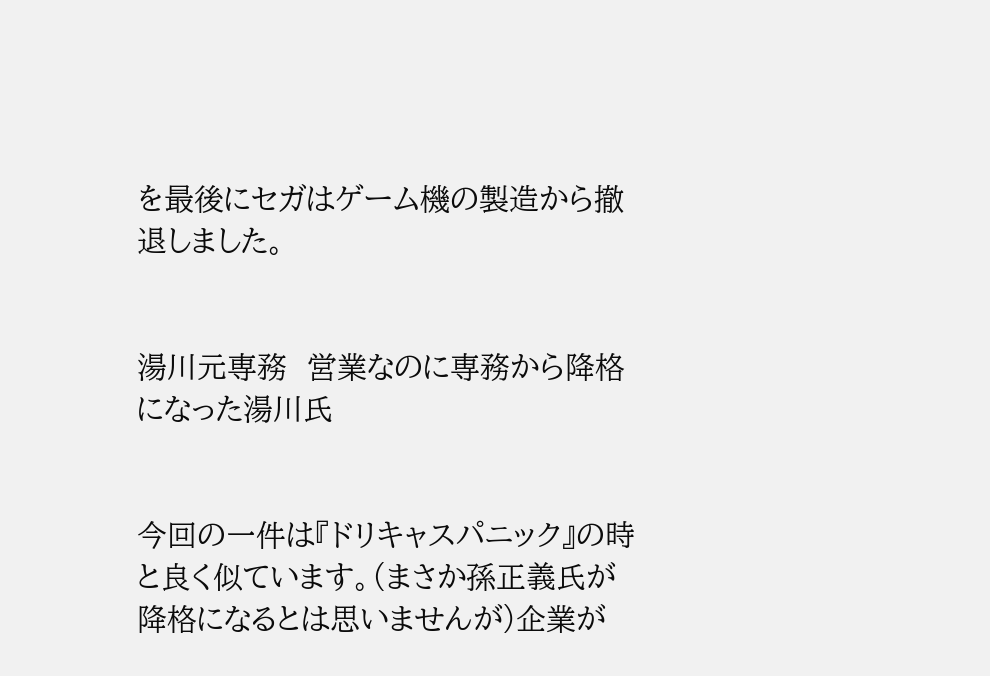を最後にセガはゲーム機の製造から撤退しました。


湯川元専務  営業なのに専務から降格になった湯川氏


今回の一件は『ドリキャスパニック』の時と良く似ています。(まさか孫正義氏が降格になるとは思いませんが)企業が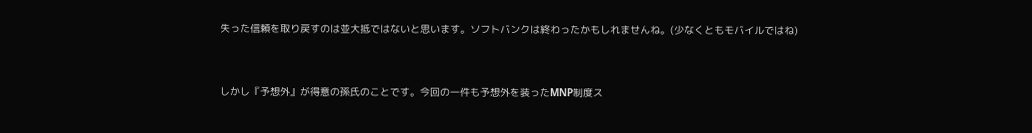失った信頼を取り戻すのは並大抵ではないと思います。ソフトバンクは終わったかもしれませんね。(少なくともモバイルではね)


しかし『予想外』が得意の孫氏のことです。今回の一件も予想外を装ったMNP制度ス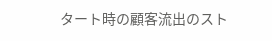タート時の顧客流出のスト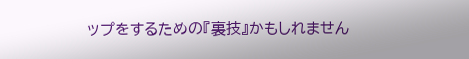ップをするための『裏技』かもしれません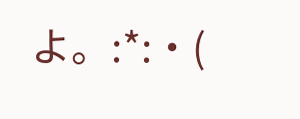よ。:*:・(